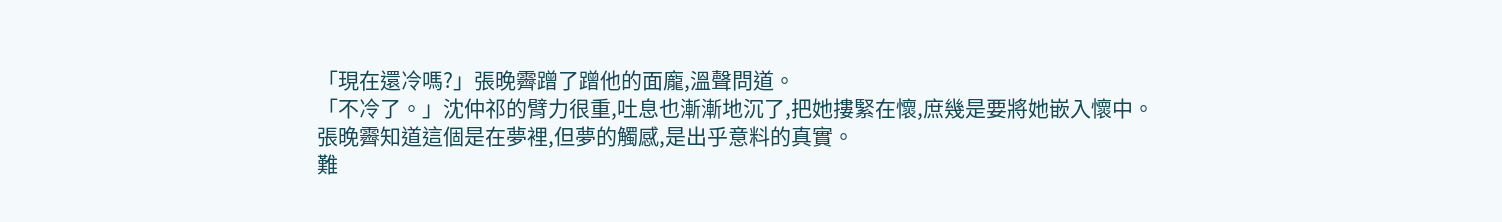「現在還冷嗎?」張晚霽蹭了蹭他的面龐,溫聲問道。
「不冷了。」沈仲祁的臂力很重,吐息也漸漸地沉了,把她摟緊在懷,庶幾是要將她嵌入懷中。
張晚霽知道這個是在夢裡,但夢的觸感,是出乎意料的真實。
難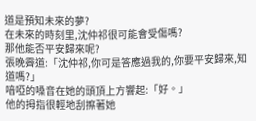道是預知未來的夢?
在未來的時刻里,沈仲祁很可能會受傷嗎?
那他能否平安歸來呢?
張晚霽道:「沈仲祁,你可是答應過我的,你要平安歸來,知道嗎?」
喑啞的嗓音在她的頭頂上方響起:「好。」
他的拇指很輕地刮擦著她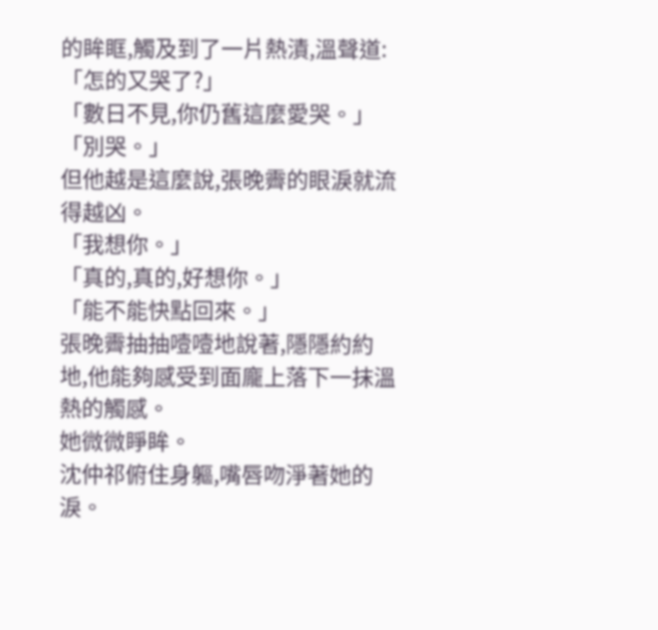的眸眶,觸及到了一片熱漬,溫聲道:「怎的又哭了?」
「數日不見,你仍舊這麼愛哭。」
「別哭。」
但他越是這麼說,張晚霽的眼淚就流得越凶。
「我想你。」
「真的,真的,好想你。」
「能不能快點回來。」
張晚霽抽抽噎噎地說著,隱隱約約地,他能夠感受到面龐上落下一抹溫熱的觸感。
她微微睜眸。
沈仲祁俯住身軀,嘴唇吻淨著她的淚。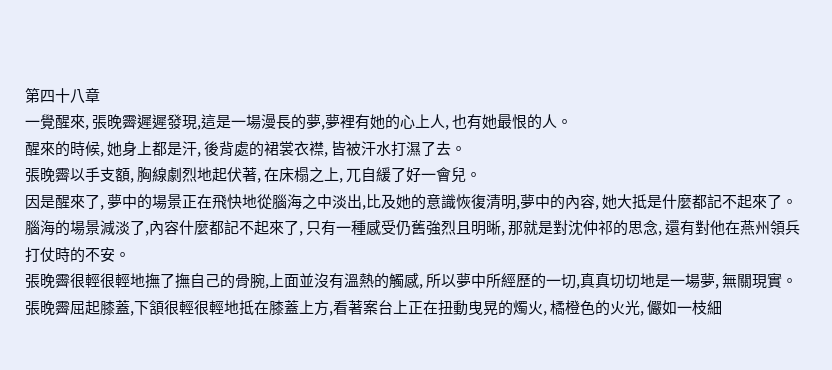第四十八章
一覺醒來, 張晚霽遲遲發現,這是一場漫長的夢,夢裡有她的心上人, 也有她最恨的人。
醒來的時候, 她身上都是汗, 後背處的裙裳衣襟, 皆被汗水打濕了去。
張晚霽以手支額, 胸線劇烈地起伏著, 在床榻之上, 兀自緩了好一會兒。
因是醒來了, 夢中的場景正在飛快地從腦海之中淡出,比及她的意識恢復清明,夢中的內容, 她大抵是什麼都記不起來了。
腦海的場景減淡了,內容什麼都記不起來了, 只有一種感受仍舊強烈且明晰, 那就是對沈仲祁的思念, 還有對他在燕州領兵打仗時的不安。
張晚霽很輕很輕地撫了撫自己的骨腕,上面並沒有溫熱的觸感, 所以夢中所經歷的一切,真真切切地是一場夢, 無關現實。
張晚霽屈起膝蓋,下頷很輕很輕地抵在膝蓋上方,看著案台上正在扭動曳晃的燭火, 橘橙色的火光, 儼如一枝細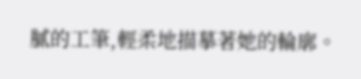膩的工筆,輕柔地描摹著她的輪廓。